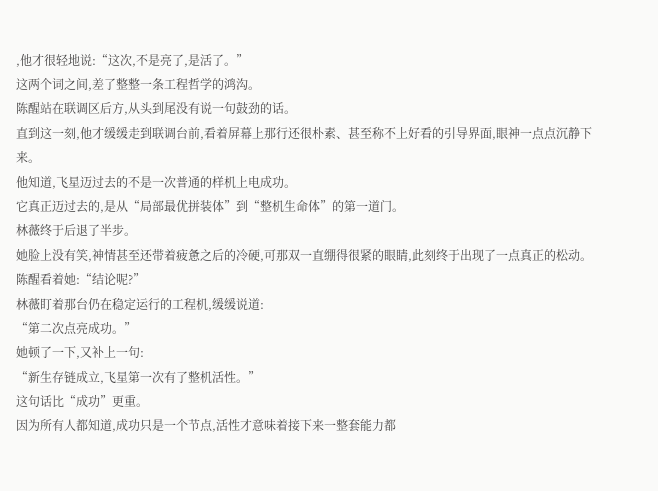,他才很轻地说:“这次,不是亮了,是活了。”
这两个词之间,差了整整一条工程哲学的鸿沟。
陈醒站在联调区后方,从头到尾没有说一句鼓劲的话。
直到这一刻,他才缓缓走到联调台前,看着屏幕上那行还很朴素、甚至称不上好看的引导界面,眼神一点点沉静下来。
他知道,飞星迈过去的不是一次普通的样机上电成功。
它真正迈过去的,是从“局部最优拼装体”到“整机生命体”的第一道门。
林薇终于后退了半步。
她脸上没有笑,神情甚至还带着疲惫之后的冷硬,可那双一直绷得很紧的眼睛,此刻终于出现了一点真正的松动。
陈醒看着她:“结论呢?”
林薇盯着那台仍在稳定运行的工程机,缓缓说道:
“第二次点亮成功。”
她顿了一下,又补上一句:
“新生存链成立,飞星第一次有了整机活性。”
这句话比“成功”更重。
因为所有人都知道,成功只是一个节点,活性才意味着接下来一整套能力都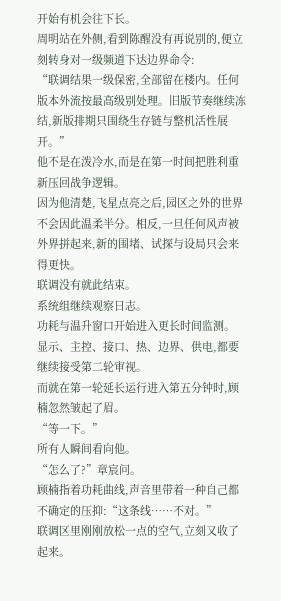开始有机会往下长。
周明站在外侧,看到陈醒没有再说别的,便立刻转身对一级频道下达边界命令:
“联调结果一级保密,全部留在楼内。任何版本外流按最高级别处理。旧版节奏继续冻结,新版排期只围绕生存链与整机活性展开。”
他不是在泼冷水,而是在第一时间把胜利重新压回战争逻辑。
因为他清楚,飞星点亮之后,园区之外的世界不会因此温柔半分。相反,一旦任何风声被外界拼起来,新的围堵、试探与设局只会来得更快。
联调没有就此结束。
系统组继续观察日志。
功耗与温升窗口开始进入更长时间监测。
显示、主控、接口、热、边界、供电,都要继续接受第二轮审视。
而就在第一轮延长运行进入第五分钟时,顾楠忽然皱起了眉。
“等一下。”
所有人瞬间看向他。
“怎么了?”章宸问。
顾楠指着功耗曲线,声音里带着一种自己都不确定的压抑:“这条线……不对。”
联调区里刚刚放松一点的空气,立刻又收了起来。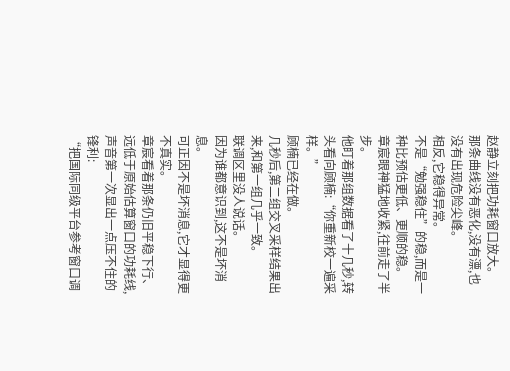赵静立刻把功耗窗口放大。
那条曲线没有恶化,没有漂,也没有出现危险尖峰。
相反,它稳得异常。
不是“勉强稳住”的稳,而是一种比预估更低、更顺的稳。
章宸眼神猛地收紧,往前走了半步。
他盯着那组数据看了十几秒,转头看向顾楠:“你重新校一遍采样。”
顾楠已经在做。
几秒后,第二组交叉采样结果出来,和第一组几乎一致。
联调区里没人说话。
因为谁都意识到,这不是坏消息。
可正因不是坏消息,它才显得更不真实。
章宸看着那条仍旧平稳下行、远低于原始估算窗口的功耗线,声音第一次显出一点压不住的锋利:
“把国际同级平台参考窗口调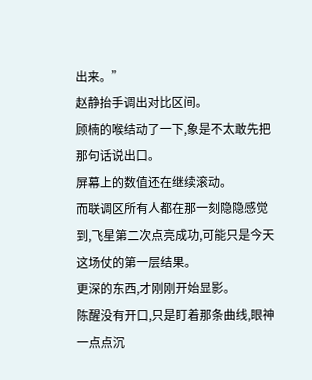出来。”
赵静抬手调出对比区间。
顾楠的喉结动了一下,象是不太敢先把那句话说出口。
屏幕上的数值还在继续滚动。
而联调区所有人都在那一刻隐隐感觉到,飞星第二次点亮成功,可能只是今天这场仗的第一层结果。
更深的东西,才刚刚开始显影。
陈醒没有开口,只是盯着那条曲线,眼神一点点沉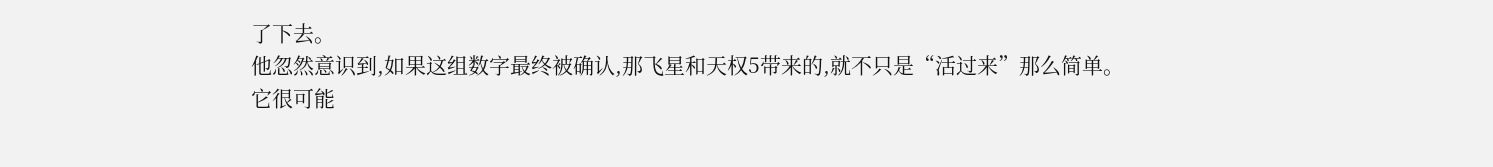了下去。
他忽然意识到,如果这组数字最终被确认,那飞星和天权5带来的,就不只是“活过来”那么简单。
它很可能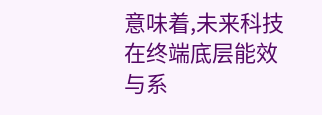意味着,未来科技在终端底层能效与系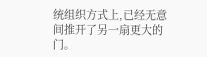统组织方式上,已经无意间推开了另一扇更大的门。